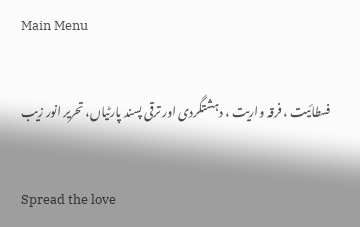Main Menu

فسطائيت ، فرقہ واريت ، دہشتگردی اور ترقی پسند پارٹیاں، تحرير انور زيب

Spread the love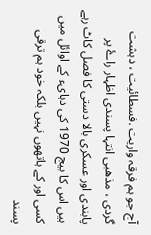آج جو ہم فرقہ واریت .فسطائیت ، دہشت گردی ، مذھبی انتہا پسندی اظہار راۓ پر پابندی اور عسکری بالا دستی کا فصل کاٹ رہے ہیں اس کا بیج 1970 کی دہایء کے اوائل میں کسی اور کے ہاتھوں نہیں بلکہ خود ہم ترقی پسند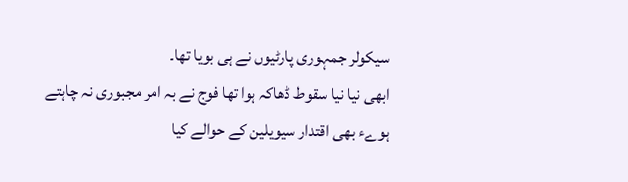سیکولر جمہوری پارٹیوں نے ہی بویا تھا۔
ابھی نیا نیا سقوط ڈھاکہ ہوا تھا فوج نے بہ امر مجبوری نہ چاہتے ہوےء بھی اقتدار سیویلین کے حوالے کیا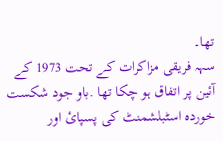تھا۔
سہہ فریقی مزاکرات کے تحت 1973 کے آئین پر اتفاق ہو چکا تھا .باو جود شکست خوردہ اسٹبلشمنٹ کی پسپائ اور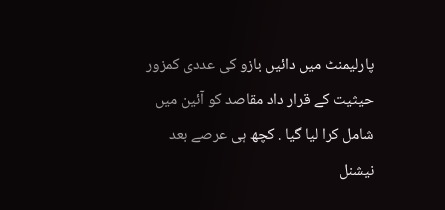پارلیمنٹ میں دائیں بازو کی عددی کمزور حیثیت کے قرار داد مقاصد کو آئین میں شامل کرا لیا گیا . کچھ ہی عرصے بعد نیشنل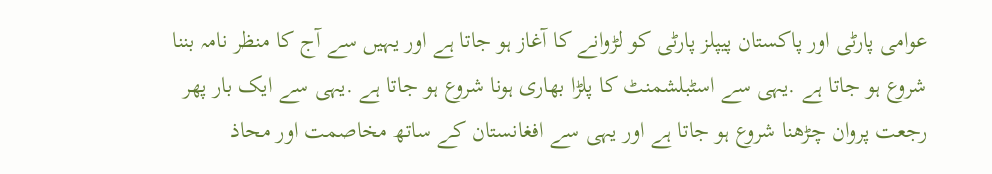عوامی پارٹی اور پاکستان پیپلز پارٹی کو لڑوانے کا آغاز ہو جاتا ہے اور یہیں سے آج کا منظر نامہ بننا شروع ہو جاتا ہے .یہی سے اسٹبلشمنٹ کا پلڑا بھاری ہونا شروع ہو جاتا ہے .یہی سے ایک بار پھر رجعت پروان چڑھنا شروع ہو جاتا ہے اور یہی سے افغانستان کے ساتھ مخاصمت اور محاذ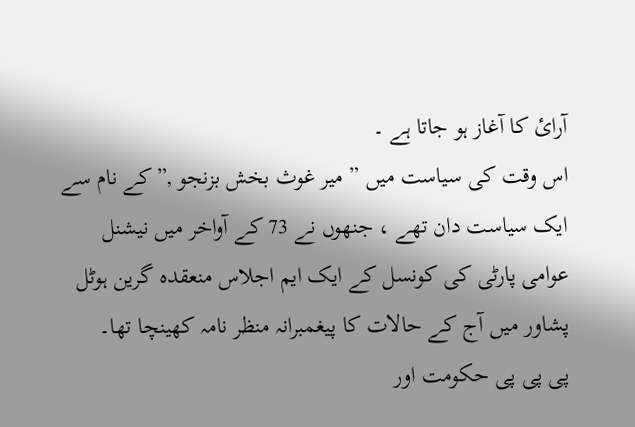آرائ کا آغاز ہو جاتا ہے ۔
اس وقت کی سیاست میں ” میر غوث بخش بزنجو ,”کے نام سے ایک سیاست دان تھے ، جنھوں نے 73 کے آواخر میں نیشنل عوامی پارٹی کی کونسل کے ایک ایم اجلاس منعقدہ گرین ہوٹل پشاور میں آج کے حالات کا پیغمبرانہ منظر نامہ کھینچا تھا۔
پی پی پی حکومت اور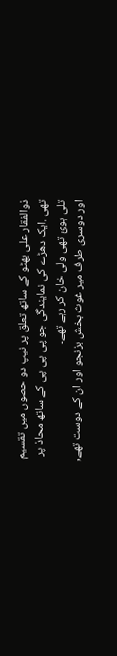ذوالفقار علی بھٹو کے ساتھ تعلق پر نیپ دو حصوں میں تقسیم تھی .ایک دھڑے کی نمایندگی جو پی پی پی کے ساتھ محاذ پر تلی ہوئ تھی ولی خان کر رہے تھے۔
اور دوسری طرف میر غوث بخش بزنجو اور ان کے دوست تھے,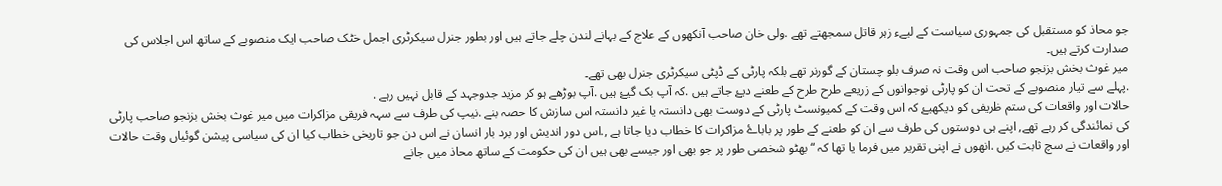جو محاذ کو مستقبل کی جمہوری سیاست کے لیےء زہر قاتل سمجھتے تھے .ولی خان صاحب آنکھوں کے علاج کے بہانے لندن چلے جاتے ہیں اور بطور جنرل سیکرٹری اجمل خٹک صاحب ایک منصوبے کے ساتھ اس اجلاس کی صدارت کرتے ہیں۔
میر غوث بخش بزنجو صاحب اس وقت نہ صرف بلو چستان کے گورنر تھے بلکہ پارٹی کے ڈپٹی سیکرٹری جنرل بھی تھے۔
.پہلے سے تیار منصوبے کے تحت ان کو پارٹی نوجوانوں کے زریعے طرح طرح کے طعنے دیۓ جاتے ہیں .کہ آپ بک گیۓ ہیں .آپ بوڑھے ہو کر مزید جدوجہد کے قابل نہیں رہے .
حالات اور واقعات کی ستم ظریفی کو دیکھیۓ کہ اس وقت کے کمیونسٹ پارٹی کے دوست بھی دانستہ یا غیر دانستہ اس سازش کا حصہ بنے .نیپ کی طرف سے سہہ فریقی مزاکرات میں میر غوث بخش بزنجو صاحب پارٹی کی نمائندگی کر رہے تھے, اپنے ہی دوستوں کی طرف سے ان کو طعنے کے طور پر باباۓ مزاکرات کا خطاب دیا جاتا ہے ,.اس دور اندیش اور برد بار انسان نے اس دن جو تاریخی خطاب کیا ان کی سیاسی پیشن گوئیاں وقت حالات اور واقعات نے سچ ثابت کیں .انھوں نے اپنی تقریر میں فرما یا تھا کہ “بھٹو شخصی طور پر جو بھی اور جیسے بھی ہیں ان کی حکومت کے ساتھ محاذ میں جانے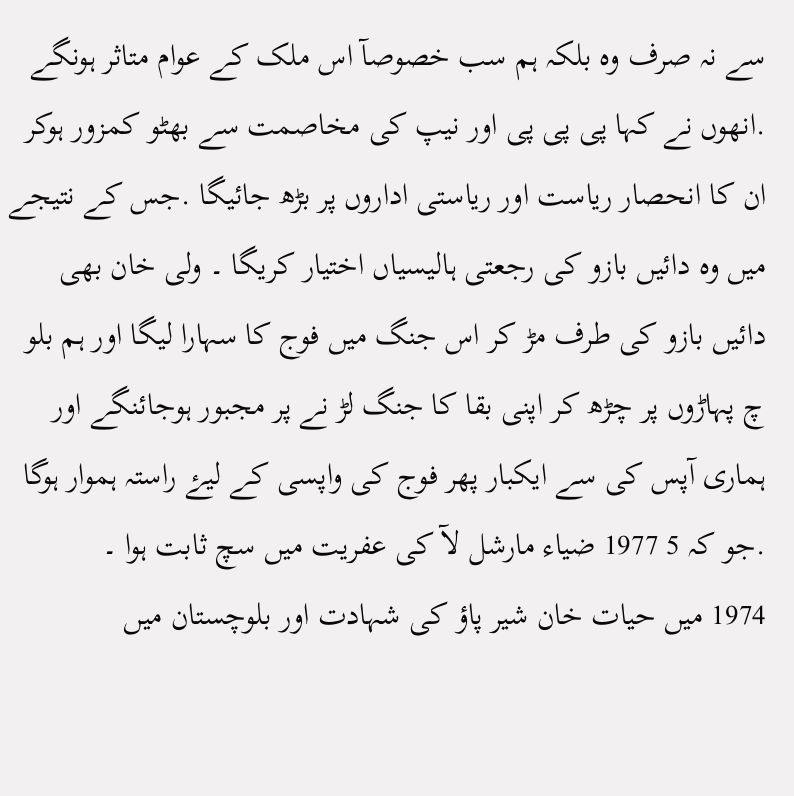سے نہ صرف وہ بلکہ ہم سب خصوصآ اس ملک کے عوام متاثر ہونگے .انھوں نے کہا پی پی پی اور نیپ کی مخاصمت سے بھٹو کمزور ہوکر ان کا انحصار ریاست اور ریاستی اداروں پر بڑھ جائیگا .جس کے نتیجے میں وہ دائیں بازو کی رجعتی ہالیسیاں اختیار کریگا ۔ ولی خان بھی دائیں بازو کی طرف مڑ کر اس جنگ میں فوج کا سہارا لیگا اور ہم بلو چ پہاڑوں پر چڑھ کر اپنی بقا کا جنگ لڑ نے پر مجبور ہوجائنگے اور ہماری آپس کی سے ایکبار پھر فوج کی واپسی کے لیۓ راستہ ہموار ہوگا .جو کہ 5 1977 ضیاء مارشل لآ کی عفریت میں سچ ثابت ہوا ۔
1974 میں حیات خان شیر پاؤ کی شہادت اور بلوچستان میں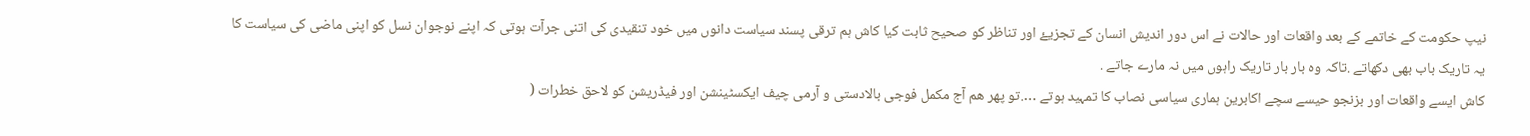نیپ حکومت کے خاتمے کے بعد واقعات اور حالات نے اس دور اندیش انسان کے تجزیۓ اور تناظر کو صحیح ثابت کیا کاش ہم ترقی پسند سیاست دانوں میں خود تنقیدی کی اتنی جرآت ہوتی کہ اپنے نوجوان نسل کو اپنی ماضی کی سیاست کا یہ تاریک باب بھی دکھاتے .تاکہ وہ بار بار تاریک راہوں میں نہ مارے جاتے .
کاش ایسے واقعات اور بزنجو حیسے سچے اکابرین ہماری سیاسی نصاب کا تمہید ہوتے ….تو پھر ھم آج مکمل فوجی بالادستی و آرمی چیف ایکسٹینشن اور فیڈریشن کو لاحق خطرات (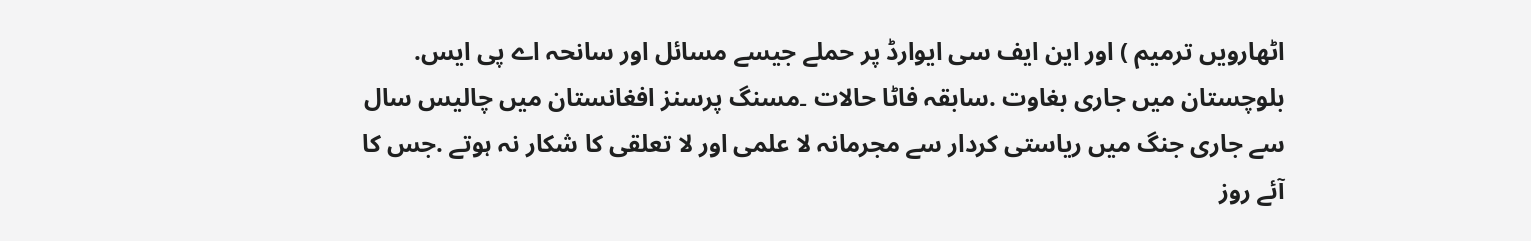اٹھارویں ترمیم ) اور این ایف سی ایوارڈ پر حملے جیسے مسائل اور سانحہ اے پی ایس. بلوچستان میں جاری بغاوت .سابقہ فاٹا حالات ۔مسنگ پرسنز افغانستان میں چالیس سال سے جاری جنگ میں ریاستی کردار سے مجرمانہ لا علمی اور لا تعلقی کا شکار نہ ہوتے .جس کا آئے روز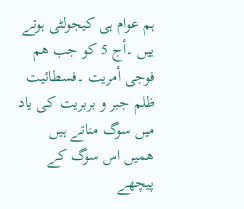ہم عوام ہی کیجولٹی ہوتے ییں ۔أج 5 کو جب ھم فوجی أمریت ۔فسطائیت ظلم جبر و بربریت کی یاد میں سوگ مناتے ہیں ھمیں اس سوگ کے پیچھے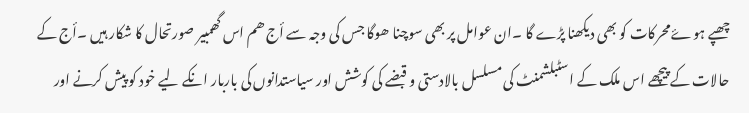چھپے ہوۓ محرکات کو بھی دیکھنا پڑے گا ۔ان عوامل پر بھی سوچنا ھوگا جس کی وجہ سے أج ھم اس گھمبیر صورتحال کا شکار ہیں ۔أج کے حالات کے پیچھے اس ملک کے اسٹبلشمنٹ کی مسلسل بالادستی و قبضے کی کوشش اور سیاستدانوں کی باربار انکے لیے خود کو پیش کرنے اور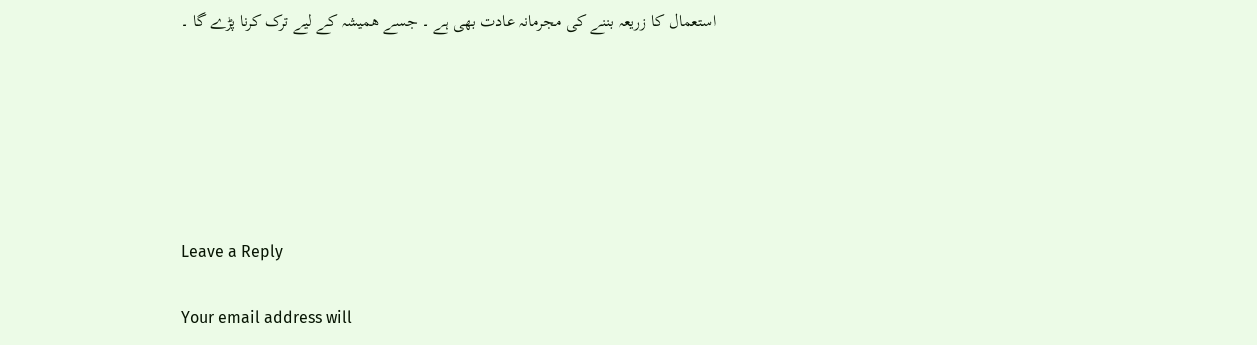استعمال کا زریعہ بننے کی مجرمانہ عادت بھی ہے ۔ جسے ھمیشہ کے لیے ترک کرنا پڑے گا ۔






Leave a Reply

Your email address will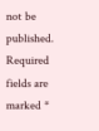not be published. Required fields are marked *